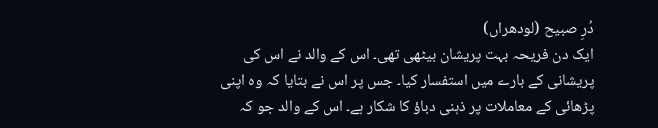دُرِ صبیح (لودھراں)
ایک دن فریحہ بہت پریشان بیٹھی تھی۔ اس کے والد نے اس کی پریشانی کے بارے میں استفسار کیا۔ جس پر اس نے بتایا کہ وہ اپنی پڑھائی کے معاملات پر ذہنی دباؤ کا شکار ہے۔ اس کے والد جو کہ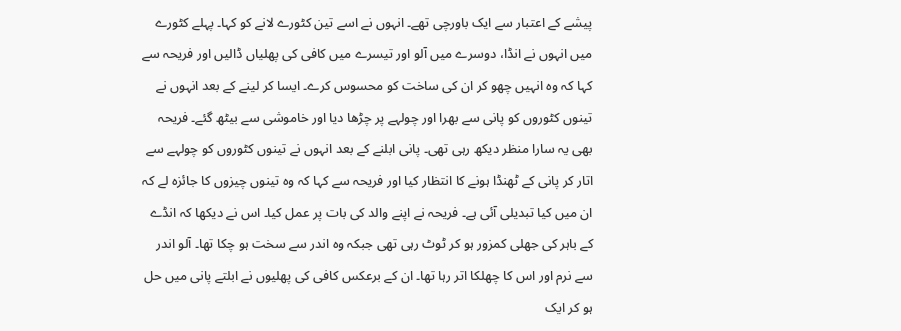پیشے کے اعتبار سے ایک باورچی تھے۔ انہوں نے اسے تین کٹورے لانے کو کہا۔ پہلے کٹورے میں انہوں نے انڈا، دوسرے میں آلو اور تیسرے میں کافی کی پھلیاں ڈالیں اور فریحہ سے کہا کہ وہ انہیں چھو کر ان کی ساخت کو محسوس کرے۔ ایسا کر لینے کے بعد انہوں نے تینوں کٹوروں کو پانی سے بھرا اور چولہے پر چڑھا دیا اور خاموشی سے بیٹھ گئے۔ فریحہ بھی یہ سارا منظر دیکھ رہی تھی۔ پانی ابلنے کے بعد انہوں نے تینوں کٹوروں کو چولہے سے اتار کر پانی کے ٹھنڈا ہونے کا انتظار کیا اور فریحہ سے کہا کہ وہ تینوں چیزوں کا جائزہ لے کہ ان میں کیا تبدیلی آئی ہے۔ فریحہ نے اپنے والد کی بات پر عمل کیا۔ اس نے دیکھا کہ انڈے کے باہر کی جھلی کمزور ہو کر ٹوٹ رہی تھی جبکہ وہ اندر سے سخت ہو چکا تھا۔ آلو اندر سے نرم اور اس کا چھلکا اتر رہا تھا۔ ان کے برعکس کافی کی پھلیوں نے ابلتے پانی میں حل ہو کر ایک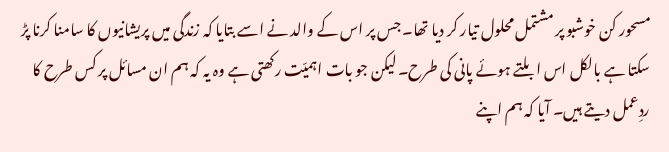مسحور کن خوشبو پر مشتمل محلول تیار کر دیا تھا۔ جس پر اس کے والد نے اسے بتایا کہ زندگی میں پریشانیوں کا سامنا کرنا پڑ سکتا ہے بالکل اس ابلتے ہوئے پانی کی طرح۔ لیکن جو بات اہمیّت رکھتی ہے وہ یہ کہ ہم ان مسائل پر کس طرح کا ردِعمل دیتے ہیں۔ آیا کہ ہم اپنے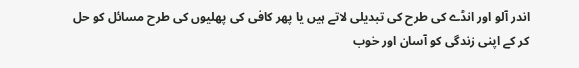اندر آلو اور انڈے کی طرح کی تبدیلی لاتے ہیں یا پھر کافی کی پھلیوں کی طرح مسائل کو حل کر کے اپنی زندگی کو آسان اور خوب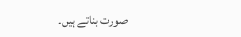صورت بناتے ہیں۔